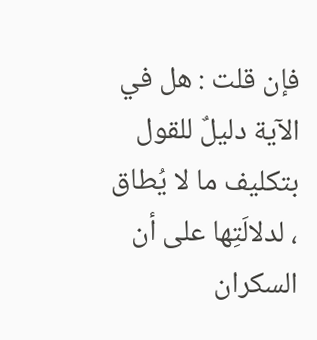فإن قلت : هل في الآية دليلٌ للقول بتكليف ما لا يُطاق ، لدلالَتِها على أن السكران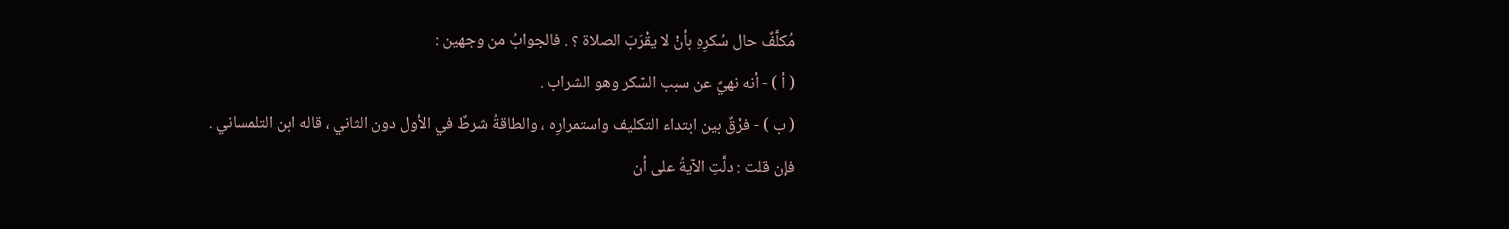مُكلَّفٌ حال سُكرِهِ بأنْ لا يقْرَبَ الصلاة ؟ . فالجوابُ من وجهين :
( أ ) - أنه نهيٌ عن سبب السّكر وهو الشراب .
( ب ) - فرْقٌ بين ابتداء التكليف واستمرارِه ، والطاقةُ شرطٌ في الأول دون الثاني ، قاله ابن التلمساني .
فإن قلت : دلَّتِ الآيةُ على أن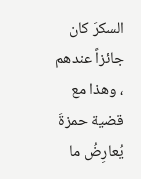السكرَ كان جائزاً عندهم ، وهذا مع قضية حمزةَ يُعارِضُ ما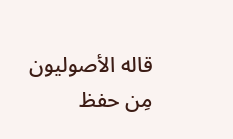قاله الأصوليون مِن حفظ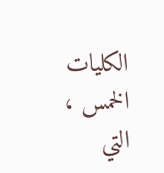الكليات الخمس ، التي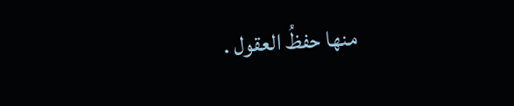منها حفظُ العقول .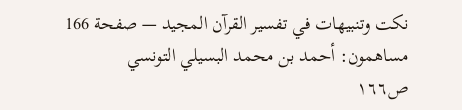نكت وتنبيهات في تفسير القرآن المجيد — صفحة 166
مساهمون: أحمد بن محمد البسيلي التونسي
ص١٦٦